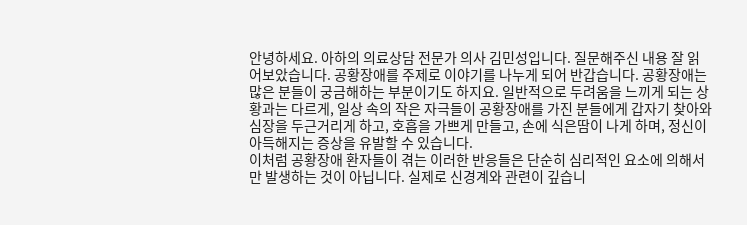안녕하세요. 아하의 의료상담 전문가 의사 김민성입니다. 질문해주신 내용 잘 읽어보았습니다. 공황장애를 주제로 이야기를 나누게 되어 반갑습니다. 공황장애는 많은 분들이 궁금해하는 부분이기도 하지요. 일반적으로 두려움을 느끼게 되는 상황과는 다르게, 일상 속의 작은 자극들이 공황장애를 가진 분들에게 갑자기 찾아와 심장을 두근거리게 하고, 호흡을 가쁘게 만들고, 손에 식은땀이 나게 하며, 정신이 아득해지는 증상을 유발할 수 있습니다.
이처럼 공황장애 환자들이 겪는 이러한 반응들은 단순히 심리적인 요소에 의해서만 발생하는 것이 아닙니다. 실제로 신경계와 관련이 깊습니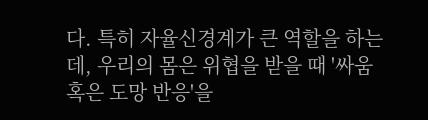다. 특히 자율신경계가 큰 역할을 하는데, 우리의 몸은 위협을 받을 때 '싸움 혹은 도망 반응'을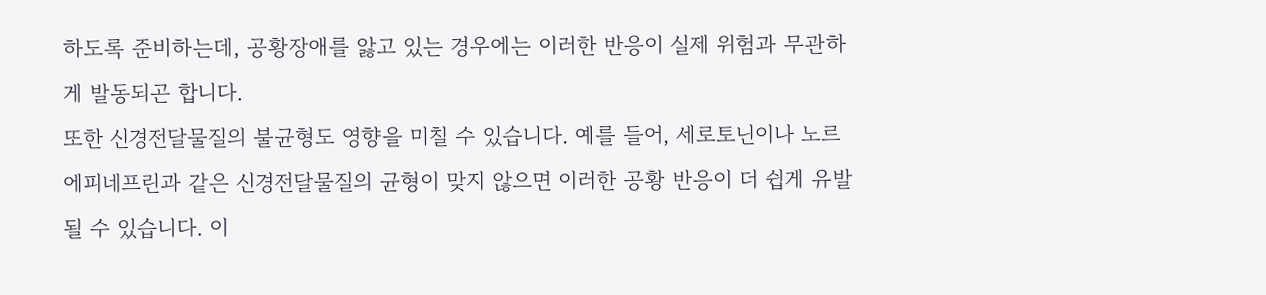하도록 준비하는데, 공황장애를 앓고 있는 경우에는 이러한 반응이 실제 위험과 무관하게 발동되곤 합니다.
또한 신경전달물질의 불균형도 영향을 미칠 수 있습니다. 예를 들어, 세로토닌이나 노르에피네프린과 같은 신경전달물질의 균형이 맞지 않으면 이러한 공황 반응이 더 쉽게 유발될 수 있습니다. 이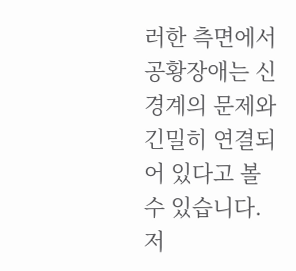러한 측면에서 공황장애는 신경계의 문제와 긴밀히 연결되어 있다고 볼 수 있습니다.
저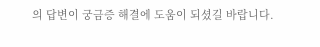의 답변이 궁금증 해결에 도움이 되셨길 바랍니다.